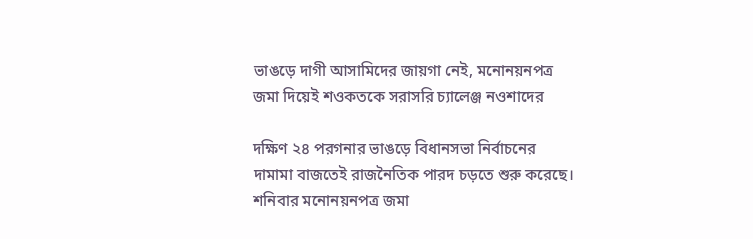ভাঙড়ে দাগী আসামিদের জায়গা নেই, মনোনয়নপত্র জমা দিয়েই শওকতকে সরাসরি চ্যালেঞ্জ নওশাদের

দক্ষিণ ২৪ পরগনার ভাঙড়ে বিধানসভা নির্বাচনের দামামা বাজতেই রাজনৈতিক পারদ চড়তে শুরু করেছে। শনিবার মনোনয়নপত্র জমা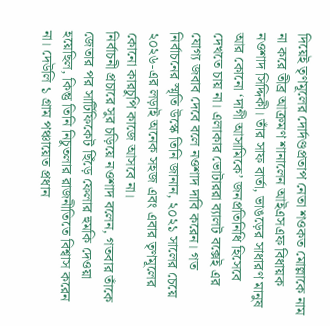দিয়েই তৃণমূলের দোর্দণ্ডপ্রতাপ নেতা শওকত মোল্লাকে নাম না করে তীব্র আক্রমণ শানালেন আইএসএফ বিধায়ক নওশাদ সিদ্দিকী। তাঁর সাফ বার্তা, ভাঙড়ের সাধারণ মানুষ আর কোনো ‘দাগী আসামিকে’ জনপ্রতিনিধি হিসেবে দেখতে চায় না। এলাকার ভোটাররা ব্যালট বক্সেই এর যোগ্য জবাব দেবে বলে নওশাদ দাবি করেন। গত নির্বাচনের স্মৃতি উস্কে তিনি জানান, ২০২১ সালের চেয়ে ২০২৬-এর লড়াই অনেক সহজ এবং এবার তৃণমূলের কোনো কারচুপি কাজে আসবে না।
নির্বাচনী প্রচারে সুর চড়িয়ে নওশাদ বলেন, গতবার তাঁকে জেতার পর সার্টিফিকেট ছিঁড়ে ফেলার হুমকি দেওয়া হয়েছিল, কিন্তু তিনি নিচুতলার রাজনীতিতে বিশ্বাস করেন না। দেউলি ১ গ্রাম পঞ্চায়েত প্রধান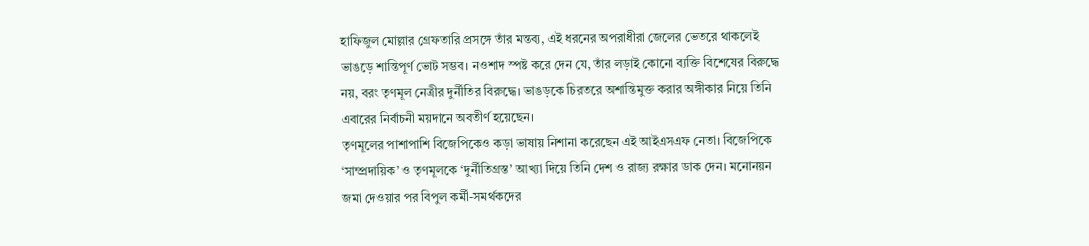হাফিজুল মোল্লার গ্রেফতারি প্রসঙ্গে তাঁর মন্তব্য, এই ধরনের অপরাধীরা জেলের ভেতরে থাকলেই ভাঙড়ে শান্তিপূর্ণ ভোট সম্ভব। নওশাদ স্পষ্ট করে দেন যে, তাঁর লড়াই কোনো ব্যক্তি বিশেষের বিরুদ্ধে নয়, বরং তৃণমূল নেত্রীর দুর্নীতির বিরুদ্ধে। ভাঙড়কে চিরতরে অশান্তিমুক্ত করার অঙ্গীকার নিয়ে তিনি এবারের নির্বাচনী ময়দানে অবতীর্ণ হয়েছেন।
তৃণমূলের পাশাপাশি বিজেপিকেও কড়া ভাষায় নিশানা করেছেন এই আইএসএফ নেতা। বিজেপিকে ‘সাম্প্রদায়িক’ ও তৃণমূলকে ‘দুর্নীতিগ্রস্ত’ আখ্যা দিয়ে তিনি দেশ ও রাজ্য রক্ষার ডাক দেন। মনোনয়ন জমা দেওয়ার পর বিপুল কর্মী-সমর্থকদের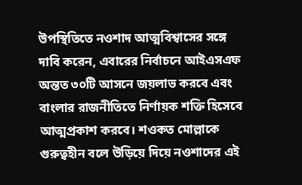উপস্থিতিতে নওশাদ আত্মবিশ্বাসের সঙ্গে দাবি করেন, এবারের নির্বাচনে আইএসএফ অন্তত ৩০টি আসনে জয়লাভ করবে এবং বাংলার রাজনীতিতে নির্ণায়ক শক্তি হিসেবে আত্মপ্রকাশ করবে। শওকত মোল্লাকে গুরুত্বহীন বলে উড়িয়ে দিয়ে নওশাদের এই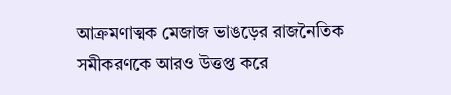আক্রমণাত্মক মেজাজ ভাঙড়ের রাজনৈতিক সমীকরণকে আরও উত্তপ্ত করে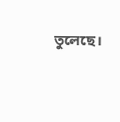তুলেছে।